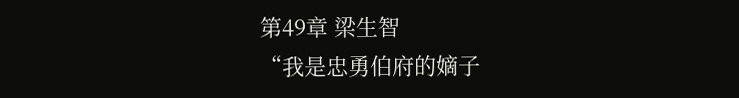第49章 梁生智
“我是忠勇伯府的嫡子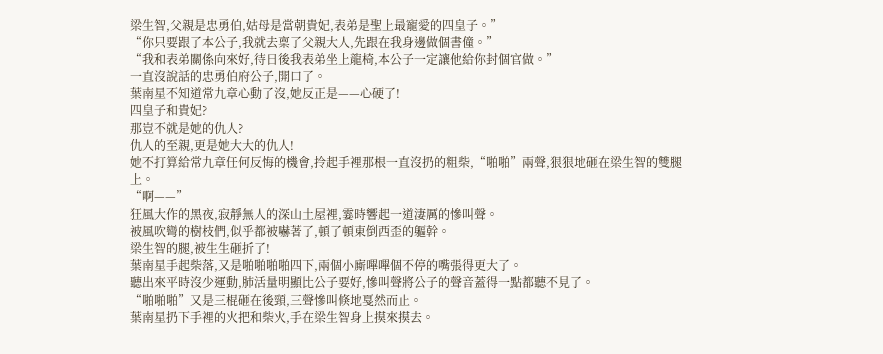梁生智,父親是忠勇伯,姑母是當朝貴妃,表弟是聖上最寵愛的四皇子。”
“你只要跟了本公子,我就去稟了父親大人,先跟在我身邊做個書僮。”
“我和表弟關係向來好,待日後我表弟坐上龍椅,本公子一定讓他給你封個官做。”
一直沒說話的忠勇伯府公子,開口了。
葉南星不知道常九章心動了沒,她反正是——心硬了!
四皇子和貴妃?
那豈不就是她的仇人?
仇人的至親,更是她大大的仇人!
她不打算給常九章任何反悔的機會,拎起手裡那根一直沒扔的粗柴,“啪啪”兩聲,狠狠地砸在梁生智的雙腿上。
“啊——”
狂風大作的黑夜,寂靜無人的深山土屋裡,霎時響起一道淒厲的慘叫聲。
被風吹彎的樹枝們,似乎都被嚇著了,頓了頓東倒西歪的軀幹。
梁生智的腿,被生生砸折了!
葉南星手起柴落,又是啪啪啪啪四下,兩個小廝嗶嗶個不停的嘴張得更大了。
聽出來平時沒少運動,肺活量明顯比公子要好,慘叫聲將公子的聲音蓋得一點都聽不見了。
“啪啪啪”又是三棍砸在後頸,三聲慘叫倏地戛然而止。
葉南星扔下手裡的火把和柴火,手在梁生智身上摸來摸去。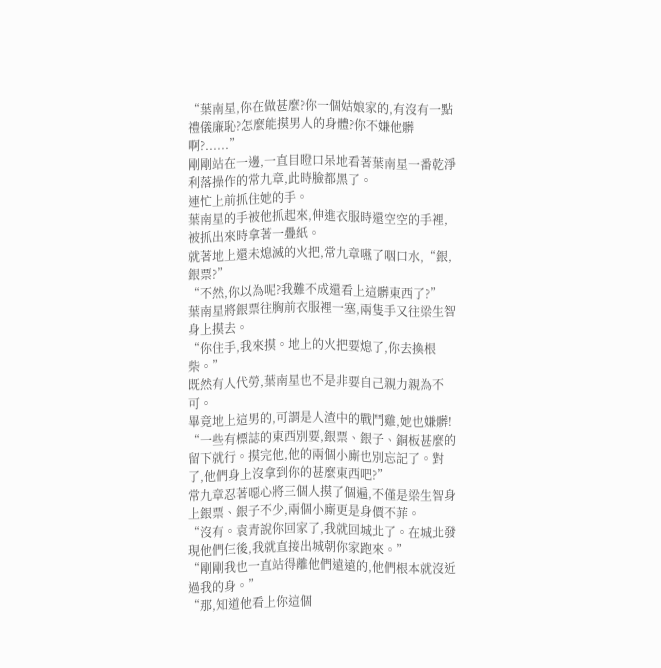“葉南星,你在做甚麼?你一個姑娘家的,有沒有一點禮儀廉恥?怎麼能摸男人的身體?你不嫌他髒啊?......”
剛剛站在一邊,一直目瞪口呆地看著葉南星一番乾淨利落操作的常九章,此時臉都黑了。
連忙上前抓住她的手。
葉南星的手被他抓起來,伸進衣服時還空空的手裡,被抓出來時拿著一疊紙。
就著地上還未熄滅的火把,常九章嚥了咽口水,“銀,銀票?”
“不然,你以為呢?我難不成還看上這髒東西了?”
葉南星將銀票往胸前衣服裡一塞,兩隻手又往梁生智身上摸去。
“你住手,我來摸。地上的火把要熄了,你去換根柴。”
既然有人代勞,葉南星也不是非要自己親力親為不可。
畢竟地上這男的,可謂是人渣中的戰鬥雞,她也嫌髒!
“一些有標誌的東西別要,銀票、銀子、銅板甚麼的留下就行。摸完他,他的兩個小廝也別忘記了。對了,他們身上沒拿到你的甚麼東西吧?”
常九章忍著噁心將三個人摸了個遍,不僅是梁生智身上銀票、銀子不少,兩個小廝更是身價不菲。
“沒有。袁青說你回家了,我就回城北了。在城北發現他們仨後,我就直接出城朝你家跑來。”
“剛剛我也一直站得離他們遠遠的,他們根本就沒近過我的身。”
“那,知道他看上你這個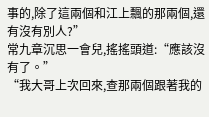事的,除了這兩個和江上飄的那兩個,還有沒有別人?”
常九章沉思一會兒,搖搖頭道:“應該沒有了。”
“我大哥上次回來,查那兩個跟著我的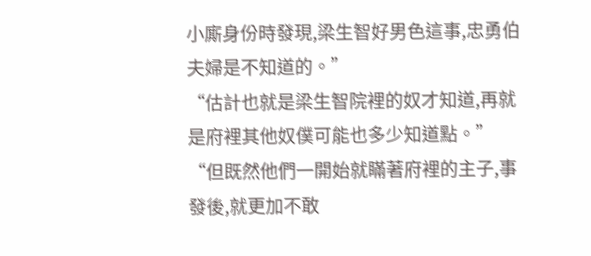小廝身份時發現,梁生智好男色這事,忠勇伯夫婦是不知道的。”
“估計也就是梁生智院裡的奴才知道,再就是府裡其他奴僕可能也多少知道點。”
“但既然他們一開始就瞞著府裡的主子,事發後,就更加不敢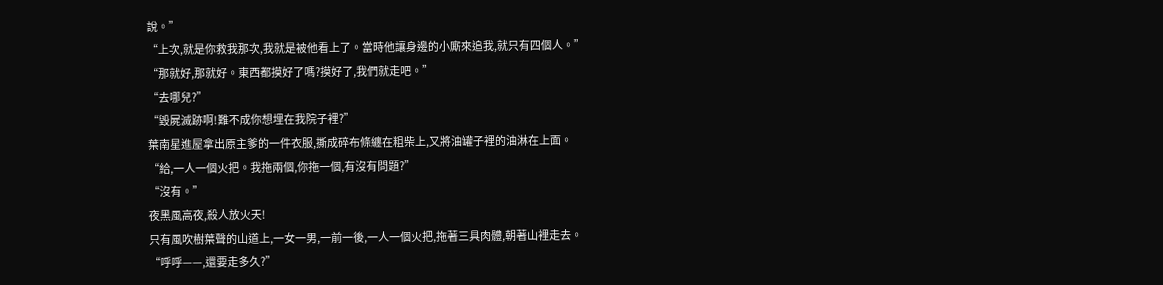說。”
“上次,就是你救我那次,我就是被他看上了。當時他讓身邊的小廝來追我,就只有四個人。”
“那就好,那就好。東西都摸好了嗎?摸好了,我們就走吧。”
“去哪兒?”
“毀屍滅跡啊!難不成你想埋在我院子裡?”
葉南星進屋拿出原主爹的一件衣服,撕成碎布條纏在粗柴上,又將油罐子裡的油淋在上面。
“給,一人一個火把。我拖兩個,你拖一個,有沒有問題?”
“沒有。”
夜黑風高夜,殺人放火天!
只有風吹樹葉聲的山道上,一女一男,一前一後,一人一個火把,拖著三具肉體,朝著山裡走去。
“呼呼——,還要走多久?”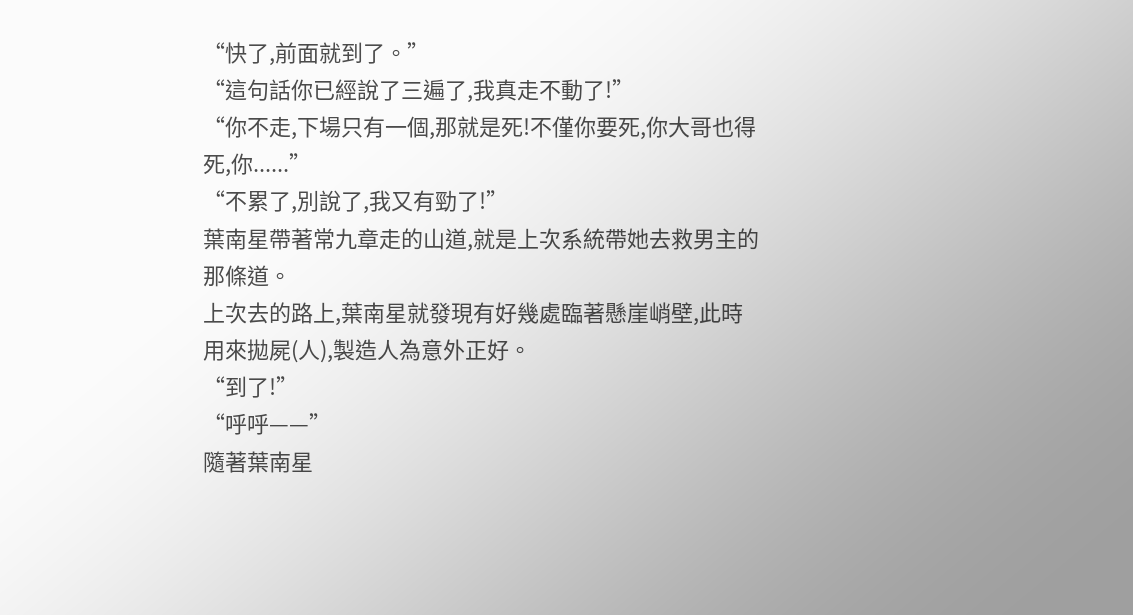“快了,前面就到了。”
“這句話你已經說了三遍了,我真走不動了!”
“你不走,下場只有一個,那就是死!不僅你要死,你大哥也得死,你......”
“不累了,別說了,我又有勁了!”
葉南星帶著常九章走的山道,就是上次系統帶她去救男主的那條道。
上次去的路上,葉南星就發現有好幾處臨著懸崖峭壁,此時用來拋屍(人),製造人為意外正好。
“到了!”
“呼呼——”
隨著葉南星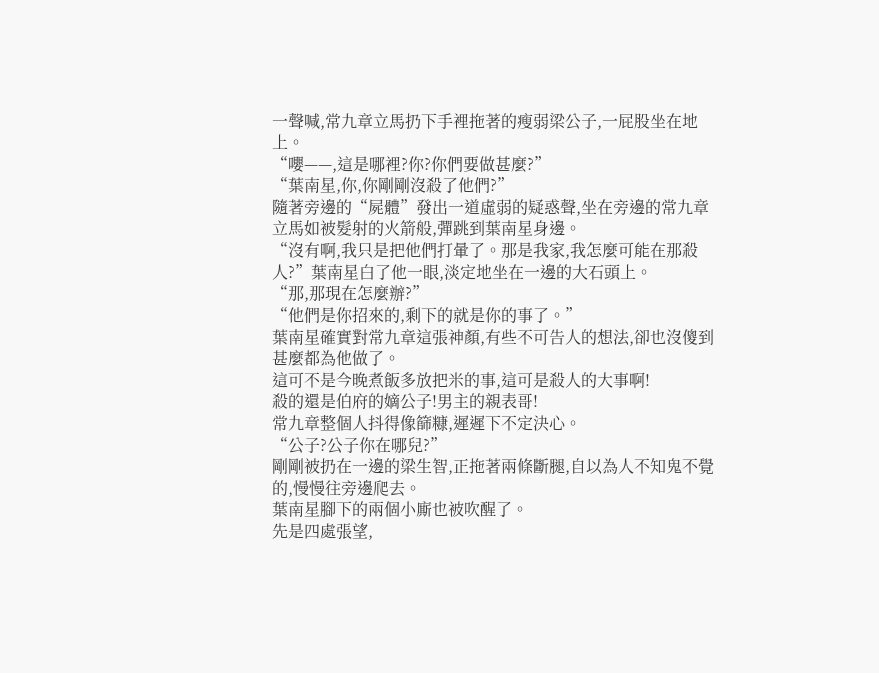一聲喊,常九章立馬扔下手裡拖著的瘦弱梁公子,一屁股坐在地上。
“嚶——,這是哪裡?你?你們要做甚麼?”
“葉南星,你,你剛剛沒殺了他們?”
隨著旁邊的“屍體”發出一道虛弱的疑惑聲,坐在旁邊的常九章立馬如被髮射的火箭般,彈跳到葉南星身邊。
“沒有啊,我只是把他們打暈了。那是我家,我怎麼可能在那殺人?”葉南星白了他一眼,淡定地坐在一邊的大石頭上。
“那,那現在怎麼辦?”
“他們是你招來的,剩下的就是你的事了。”
葉南星確實對常九章這張神顏,有些不可告人的想法,卻也沒傻到甚麼都為他做了。
這可不是今晚煮飯多放把米的事,這可是殺人的大事啊!
殺的還是伯府的嫡公子!男主的親表哥!
常九章整個人抖得像篩糠,遲遲下不定決心。
“公子?公子你在哪兒?”
剛剛被扔在一邊的梁生智,正拖著兩條斷腿,自以為人不知鬼不覺的,慢慢往旁邊爬去。
葉南星腳下的兩個小廝也被吹醒了。
先是四處張望,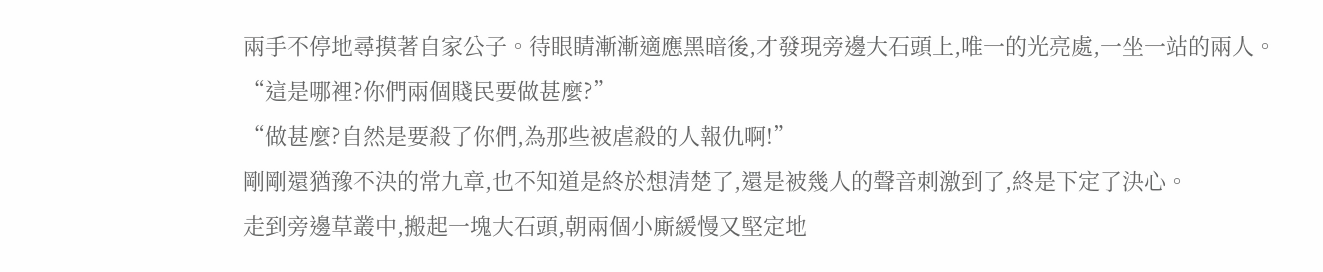兩手不停地尋摸著自家公子。待眼睛漸漸適應黑暗後,才發現旁邊大石頭上,唯一的光亮處,一坐一站的兩人。
“這是哪裡?你們兩個賤民要做甚麼?”
“做甚麼?自然是要殺了你們,為那些被虐殺的人報仇啊!”
剛剛還猶豫不決的常九章,也不知道是終於想清楚了,還是被幾人的聲音刺激到了,終是下定了決心。
走到旁邊草叢中,搬起一塊大石頭,朝兩個小廝緩慢又堅定地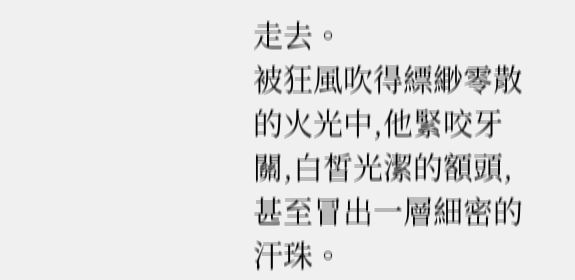走去。
被狂風吹得縹緲零散的火光中,他緊咬牙關,白皙光潔的額頭,甚至冒出一層細密的汗珠。